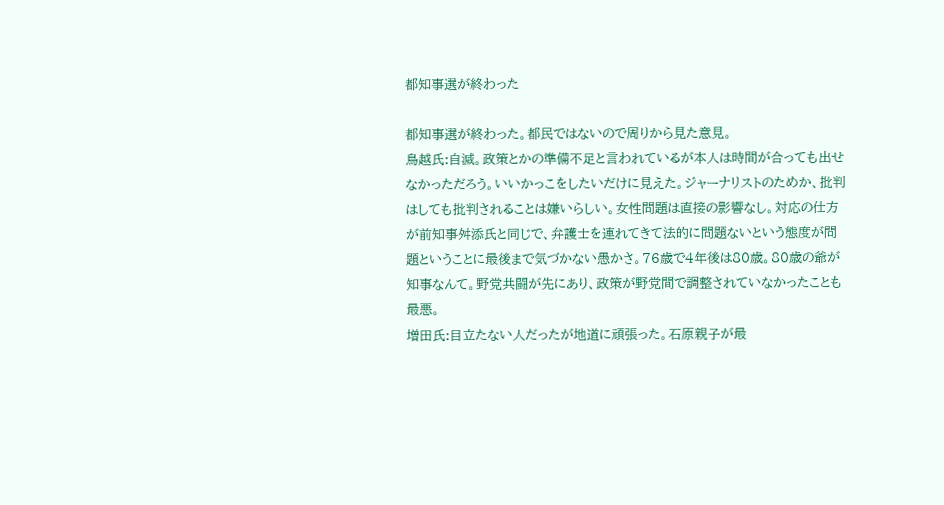都知事選が終わった

都知事選が終わった。都民ではないので周りから見た意見。
鳥越氏:自滅。政策とかの準備不足と言われているが本人は時間が合っても出せなかっただろう。いいかっこをしたいだけに見えた。ジャーナリストのためか、批判はしても批判されることは嫌いらしい。女性問題は直接の影響なし。対応の仕方が前知事舛添氏と同じで、弁護士を連れてきて法的に問題ないという態度が問題ということに最後まで気づかない愚かさ。76歳で4年後は80歳。80歳の爺が知事なんて。野党共闘が先にあり、政策が野党間で調整されていなかったことも最悪。
増田氏:目立たない人だったが地道に頑張った。石原親子が最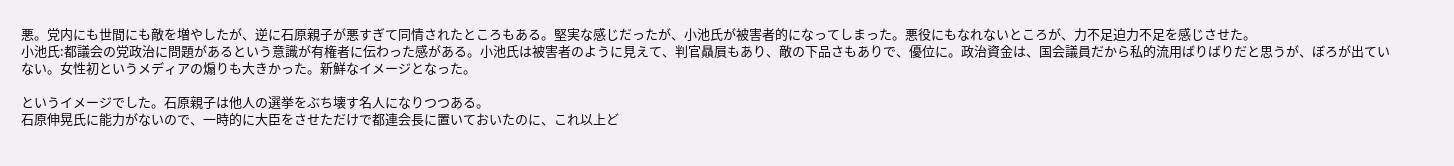悪。党内にも世間にも敵を増やしたが、逆に石原親子が悪すぎて同情されたところもある。堅実な感じだったが、小池氏が被害者的になってしまった。悪役にもなれないところが、力不足迫力不足を感じさせた。
小池氏:都議会の党政治に問題があるという意識が有権者に伝わった感がある。小池氏は被害者のように見えて、判官贔屓もあり、敵の下品さもありで、優位に。政治資金は、国会議員だから私的流用ばりばりだと思うが、ぼろが出ていない。女性初というメディアの煽りも大きかった。新鮮なイメージとなった。

というイメージでした。石原親子は他人の選挙をぶち壊す名人になりつつある。
石原伸晃氏に能力がないので、一時的に大臣をさせただけで都連会長に置いておいたのに、これ以上ど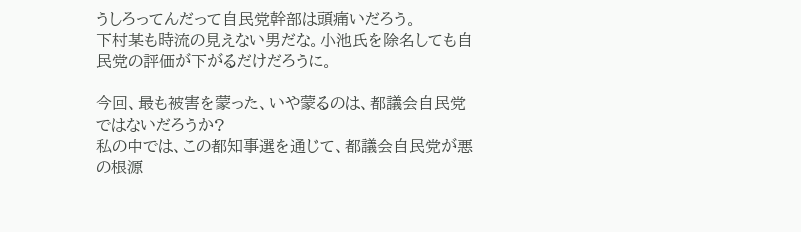うしろってんだって自民党幹部は頭痛いだろう。
下村某も時流の見えない男だな。小池氏を除名しても自民党の評価が下がるだけだろうに。

今回、最も被害を蒙った、いや蒙るのは、都議会自民党ではないだろうか?
私の中では、この都知事選を通じて、都議会自民党が悪の根源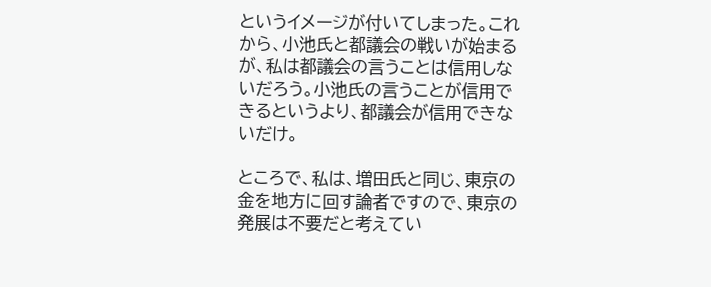というイメージが付いてしまった。これから、小池氏と都議会の戦いが始まるが、私は都議会の言うことは信用しないだろう。小池氏の言うことが信用できるというより、都議会が信用できないだけ。

ところで、私は、増田氏と同じ、東京の金を地方に回す論者ですので、東京の発展は不要だと考えてい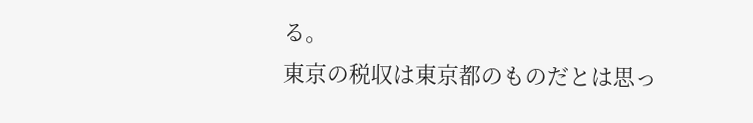る。
東京の税収は東京都のものだとは思っ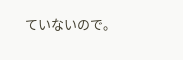ていないので。